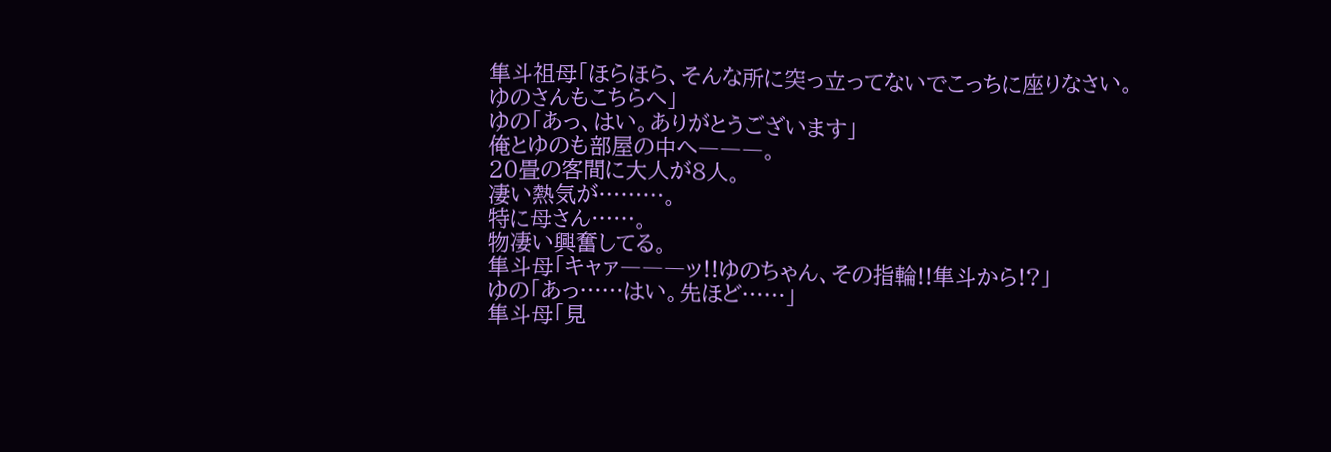隼斗祖母「ほらほら、そんな所に突っ立ってないでこっちに座りなさい。ゆのさんもこちらへ」
ゆの「あっ、はい。ありがとうございます」
俺とゆのも部屋の中へ―――。
20畳の客間に大人が8人。
凄い熱気が………。
特に母さん……。
物凄い興奮してる。
隼斗母「キャァ―――ッ!!ゆのちゃん、その指輪!!隼斗から!?」
ゆの「あっ……はい。先ほど……」
隼斗母「見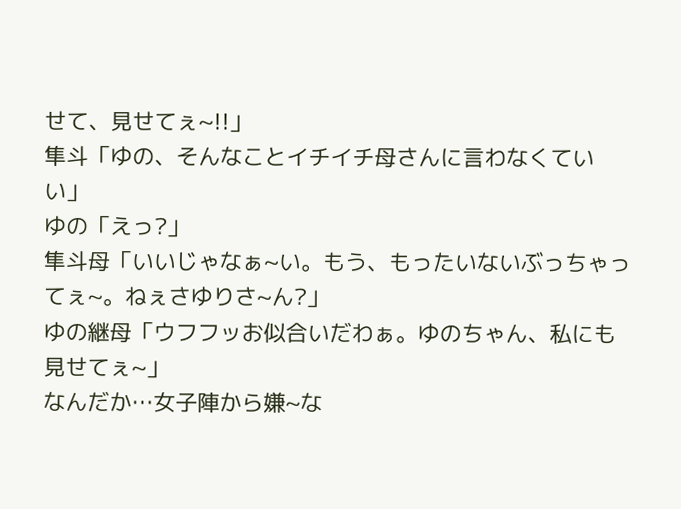せて、見せてぇ~!!」
隼斗「ゆの、そんなことイチイチ母さんに言わなくていい」
ゆの「えっ?」
隼斗母「いいじゃなぁ~い。もう、もったいないぶっちゃってぇ~。ねぇさゆりさ~ん?」
ゆの継母「ウフフッお似合いだわぁ。ゆのちゃん、私にも見せてぇ~」
なんだか…女子陣から嫌~な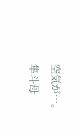空気が…。
隼斗母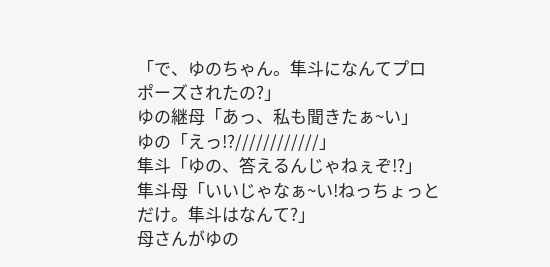「で、ゆのちゃん。隼斗になんてプロポーズされたの?」
ゆの継母「あっ、私も聞きたぁ~い」
ゆの「えっ!?////////////」
隼斗「ゆの、答えるんじゃねぇぞ!?」
隼斗母「いいじゃなぁ~い!ねっちょっとだけ。隼斗はなんて?」
母さんがゆの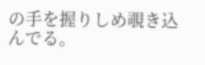の手を握りしめ覗き込んでる。